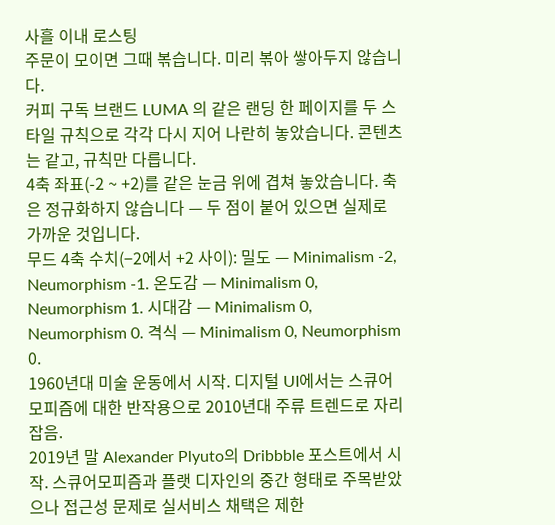사흘 이내 로스팅
주문이 모이면 그때 볶습니다. 미리 볶아 쌓아두지 않습니다.
커피 구독 브랜드 LUMA 의 같은 랜딩 한 페이지를 두 스타일 규칙으로 각각 다시 지어 나란히 놓았습니다. 콘텐츠는 같고, 규칙만 다릅니다.
4축 좌표(-2 ~ +2)를 같은 눈금 위에 겹쳐 놓았습니다. 축은 정규화하지 않습니다 — 두 점이 붙어 있으면 실제로 가까운 것입니다.
무드 4축 수치(−2에서 +2 사이): 밀도 — Minimalism -2, Neumorphism -1. 온도감 — Minimalism 0, Neumorphism 1. 시대감 — Minimalism 0, Neumorphism 0. 격식 — Minimalism 0, Neumorphism 0.
1960년대 미술 운동에서 시작. 디지털 UI에서는 스큐어모피즘에 대한 반작용으로 2010년대 주류 트렌드로 자리잡음.
2019년 말 Alexander Plyuto의 Dribbble 포스트에서 시작. 스큐어모피즘과 플랫 디자인의 중간 형태로 주목받았으나 접근성 문제로 실서비스 채택은 제한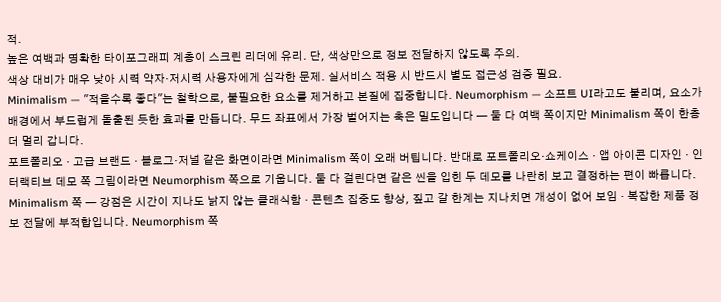적.
높은 여백과 명확한 타이포그래피 계층이 스크린 리더에 유리. 단, 색상만으로 정보 전달하지 않도록 주의.
색상 대비가 매우 낮아 시력 약자·저시력 사용자에게 심각한 문제. 실서비스 적용 시 반드시 별도 접근성 검증 필요.
Minimalism — "적을수록 좋다"는 철학으로, 불필요한 요소를 제거하고 본질에 집중합니다. Neumorphism — 소프트 UI라고도 불리며, 요소가 배경에서 부드럽게 돌출된 듯한 효과를 만듭니다. 무드 좌표에서 가장 벌어지는 축은 밀도입니다 — 둘 다 여백 쪽이지만 Minimalism 쪽이 한층 더 멀리 갑니다.
포트폴리오 · 고급 브랜드 · 블로그·저널 같은 화면이라면 Minimalism 쪽이 오래 버팁니다. 반대로 포트폴리오·쇼케이스 · 앱 아이콘 디자인 · 인터랙티브 데모 쪽 그림이라면 Neumorphism 쪽으로 기웁니다. 둘 다 걸린다면 같은 씬을 입힌 두 데모를 나란히 보고 결정하는 편이 빠릅니다.
Minimalism 쪽 — 강점은 시간이 지나도 낡지 않는 클래식함 · 콘텐츠 집중도 향상, 짚고 갈 한계는 지나치면 개성이 없어 보임 · 복잡한 제품 정보 전달에 부적합입니다. Neumorphism 쪽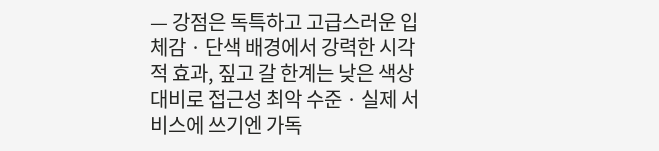— 강점은 독특하고 고급스러운 입체감 · 단색 배경에서 강력한 시각적 효과, 짚고 갈 한계는 낮은 색상 대비로 접근성 최악 수준 · 실제 서비스에 쓰기엔 가독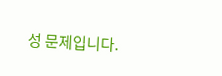성 문제입니다.